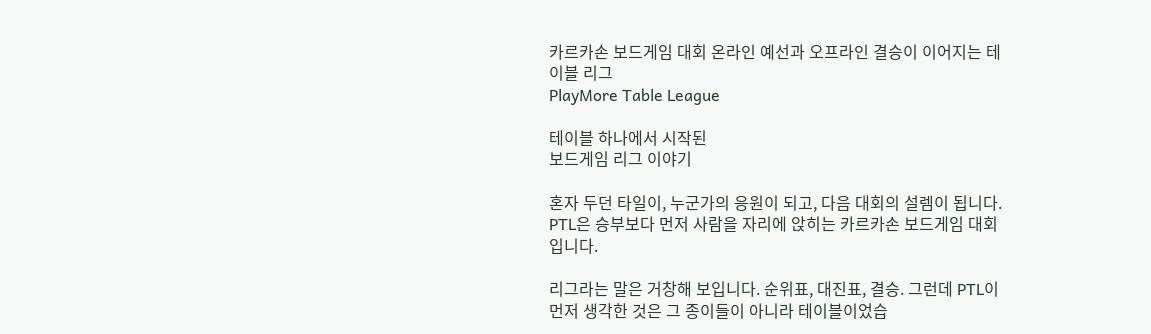카르카손 보드게임 대회 온라인 예선과 오프라인 결승이 이어지는 테이블 리그
PlayMore Table League

테이블 하나에서 시작된
보드게임 리그 이야기

혼자 두던 타일이, 누군가의 응원이 되고, 다음 대회의 설렘이 됩니다.
PTL은 승부보다 먼저 사람을 자리에 앉히는 카르카손 보드게임 대회입니다.

리그라는 말은 거창해 보입니다. 순위표, 대진표, 결승. 그런데 PTL이 먼저 생각한 것은 그 종이들이 아니라 테이블이었습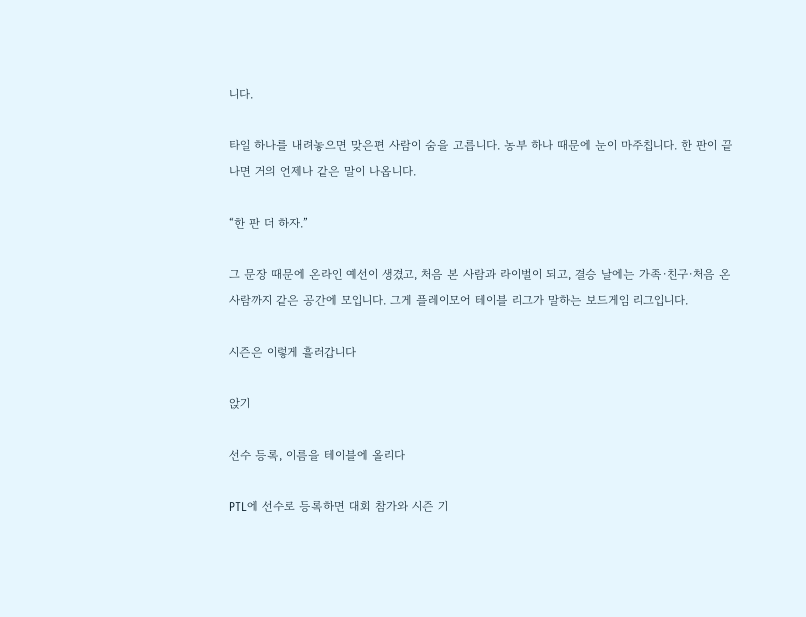니다.

타일 하나를 내려놓으면 맞은편 사람이 숨을 고릅니다. 농부 하나 때문에 눈이 마주칩니다. 한 판이 끝나면 거의 언제나 같은 말이 나옵니다.

“한 판 더 하자.”

그 문장 때문에 온라인 예선이 생겼고, 처음 본 사람과 라이벌이 되고, 결승 날에는 가족·친구·처음 온 사람까지 같은 공간에 모입니다. 그게 플레이모어 테이블 리그가 말하는 보드게임 리그입니다.

시즌은 이렇게 흘러갑니다

앉기

선수 등록, 이름을 테이블에 올리다

PTL에 선수로 등록하면 대회 참가와 시즌 기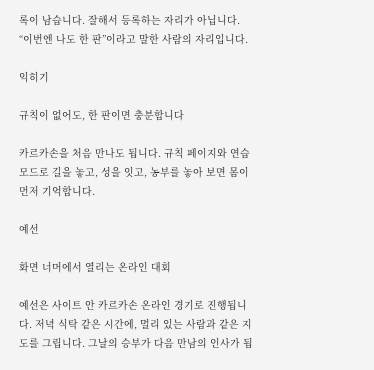록이 남습니다. 잘해서 등록하는 자리가 아닙니다. “이번엔 나도 한 판”이라고 말한 사람의 자리입니다.

익히기

규칙이 없어도, 한 판이면 충분합니다

카르카손을 처음 만나도 됩니다. 규칙 페이지와 연습 모드로 길을 놓고, 성을 잇고, 농부를 놓아 보면 몸이 먼저 기억합니다.

예선

화면 너머에서 열리는 온라인 대회

예선은 사이트 안 카르카손 온라인 경기로 진행됩니다. 저녁 식탁 같은 시간에, 멀리 있는 사람과 같은 지도를 그립니다. 그날의 승부가 다음 만남의 인사가 됩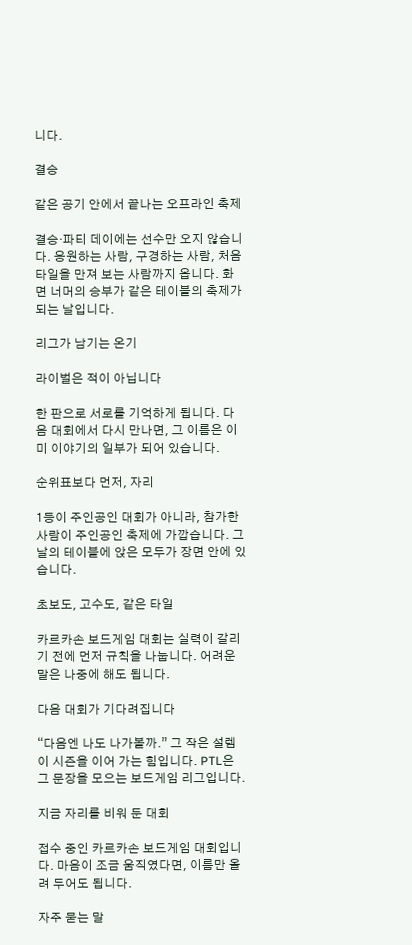니다.

결승

같은 공기 안에서 끝나는 오프라인 축제

결승·파티 데이에는 선수만 오지 않습니다. 응원하는 사람, 구경하는 사람, 처음 타일을 만져 보는 사람까지 옵니다. 화면 너머의 승부가 같은 테이블의 축제가 되는 날입니다.

리그가 남기는 온기

라이벌은 적이 아닙니다

한 판으로 서로를 기억하게 됩니다. 다음 대회에서 다시 만나면, 그 이름은 이미 이야기의 일부가 되어 있습니다.

순위표보다 먼저, 자리

1등이 주인공인 대회가 아니라, 참가한 사람이 주인공인 축제에 가깝습니다. 그날의 테이블에 앉은 모두가 장면 안에 있습니다.

초보도, 고수도, 같은 타일

카르카손 보드게임 대회는 실력이 갈리기 전에 먼저 규칙을 나눕니다. 어려운 말은 나중에 해도 됩니다.

다음 대회가 기다려집니다

“다음엔 나도 나가볼까.” 그 작은 설렘이 시즌을 이어 가는 힘입니다. PTL은 그 문장을 모으는 보드게임 리그입니다.

지금 자리를 비워 둔 대회

접수 중인 카르카손 보드게임 대회입니다. 마음이 조금 움직였다면, 이름만 올려 두어도 됩니다.

자주 묻는 말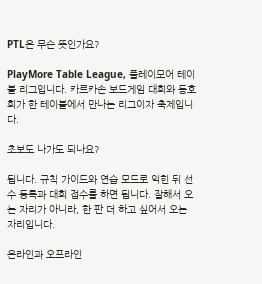PTL은 무슨 뜻인가요?

PlayMore Table League, 플레이모어 테이블 리그입니다. 카르카손 보드게임 대회와 동호회가 한 테이블에서 만나는 리그이자 축제입니다.

초보도 나가도 되나요?

됩니다. 규칙 가이드와 연습 모드로 익힌 뒤 선수 등록과 대회 접수를 하면 됩니다. 잘해서 오는 자리가 아니라, 한 판 더 하고 싶어서 오는 자리입니다.

온라인과 오프라인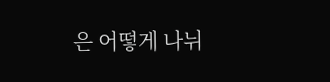은 어떻게 나뉘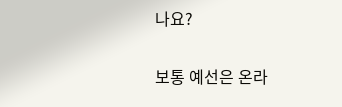나요?

보통 예선은 온라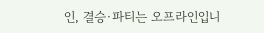인, 결승·파티는 오프라인입니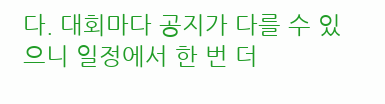다. 대회마다 공지가 다를 수 있으니 일정에서 한 번 더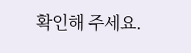확인해 주세요.